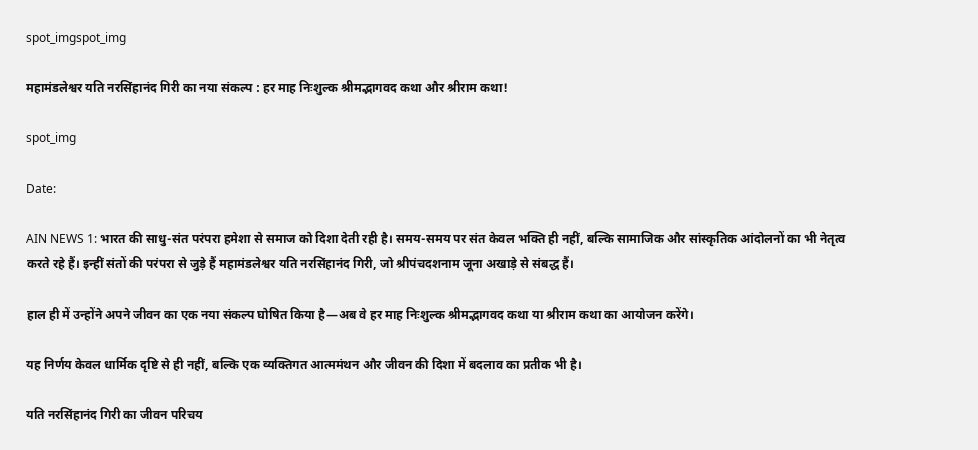spot_imgspot_img

महामंडलेश्वर यति नरसिंहानंद गिरी का नया संकल्प : हर माह निःशुल्क श्रीमद्भागवद कथा और श्रीराम कथा!

spot_img

Date:

AIN NEWS 1: भारत की साधु-संत परंपरा हमेशा से समाज को दिशा देती रही है। समय-समय पर संत केवल भक्ति ही नहीं, बल्कि सामाजिक और सांस्कृतिक आंदोलनों का भी नेतृत्व करते रहे हैं। इन्हीं संतों की परंपरा से जुड़े हैं महामंडलेश्वर यति नरसिंहानंद गिरी, जो श्रीपंचदशनाम जूना अखाड़े से संबद्ध हैं।

हाल ही में उन्होंने अपने जीवन का एक नया संकल्प घोषित किया है—अब वे हर माह निःशुल्क श्रीमद्भागवद कथा या श्रीराम कथा का आयोजन करेंगे।

यह निर्णय केवल धार्मिक दृष्टि से ही नहीं, बल्कि एक व्यक्तिगत आत्ममंथन और जीवन की दिशा में बदलाव का प्रतीक भी है।

यति नरसिंहानंद गिरी का जीवन परिचय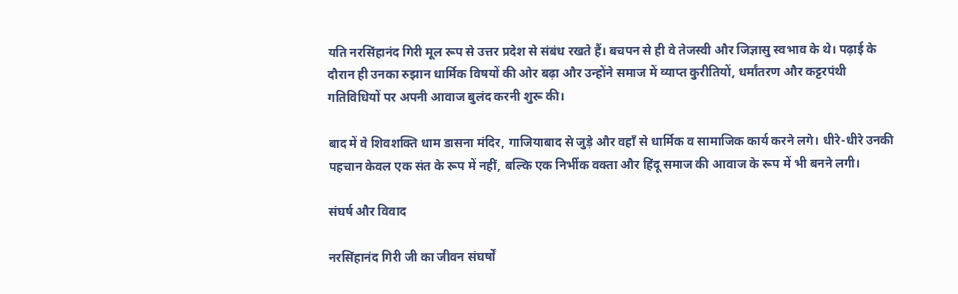यति नरसिंहानंद गिरी मूल रूप से उत्तर प्रदेश से संबंध रखते हैं। बचपन से ही वे तेजस्वी और जिज्ञासु स्वभाव के थे। पढ़ाई के दौरान ही उनका रुझान धार्मिक विषयों की ओर बढ़ा और उन्होंने समाज में व्याप्त कुरीतियों, धर्मांतरण और कट्टरपंथी गतिविधियों पर अपनी आवाज बुलंद करनी शुरू की।

बाद में वे शिवशक्ति धाम डासना मंदिर, गाजियाबाद से जुड़े और वहाँ से धार्मिक व सामाजिक कार्य करने लगे। धीरे-धीरे उनकी पहचान केवल एक संत के रूप में नहीं, बल्कि एक निर्भीक वक्ता और हिंदू समाज की आवाज के रूप में भी बनने लगी।

संघर्ष और विवाद

नरसिंहानंद गिरी जी का जीवन संघर्षों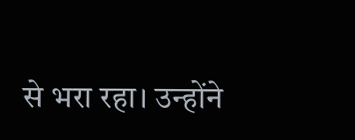से भरा रहा। उन्होंने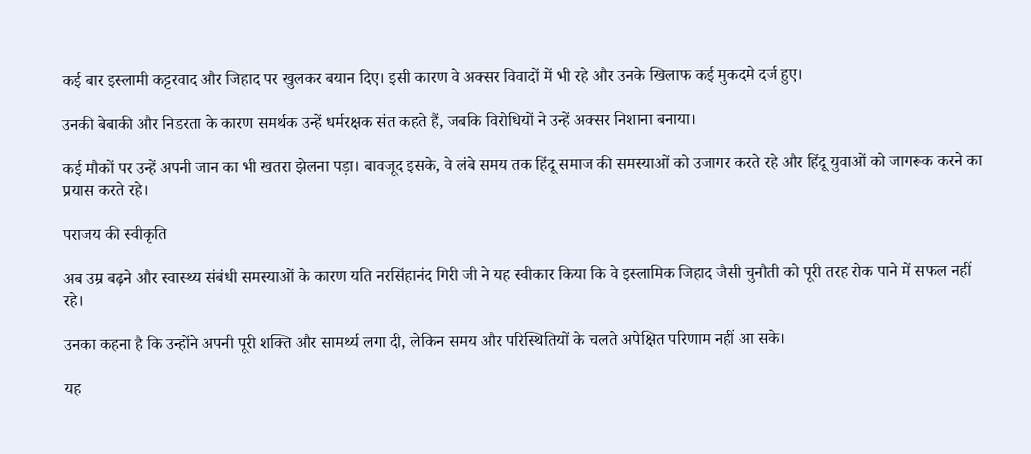कई बार इस्लामी कट्टरवाद और जिहाद पर खुलकर बयान दिए। इसी कारण वे अक्सर विवादों में भी रहे और उनके खिलाफ कई मुकदमे दर्ज हुए।

उनकी बेबाकी और निडरता के कारण समर्थक उन्हें धर्मरक्षक संत कहते हैं, जबकि विरोधियों ने उन्हें अक्सर निशाना बनाया।

कई मौकों पर उन्हें अपनी जान का भी खतरा झेलना पड़ा। बावजूद इसके, वे लंबे समय तक हिंदू समाज की समस्याओं को उजागर करते रहे और हिंदू युवाओं को जागरूक करने का प्रयास करते रहे।

पराजय की स्वीकृति

अब उम्र बढ़ने और स्वास्थ्य संबंधी समस्याओं के कारण यति नरसिंहानंद गिरी जी ने यह स्वीकार किया कि वे इस्लामिक जिहाद जैसी चुनौती को पूरी तरह रोक पाने में सफल नहीं रहे।

उनका कहना है कि उन्होंने अपनी पूरी शक्ति और सामर्थ्य लगा दी, लेकिन समय और परिस्थितियों के चलते अपेक्षित परिणाम नहीं आ सके।

यह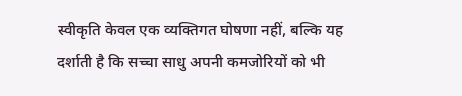स्वीकृति केवल एक व्यक्तिगत घोषणा नहीं, बल्कि यह दर्शाती है कि सच्चा साधु अपनी कमजोरियों को भी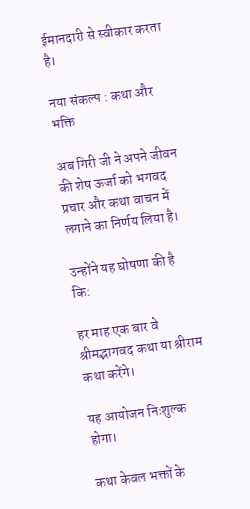ईमानदारी से स्वीकार करता है।

नया संकल्प : कथा और भक्ति

अब गिरी जी ने अपने जीवन की शेष ऊर्जा को भगवद प्रचार और कथा वाचन में लगाने का निर्णय लिया है।

उन्होंने यह घोषणा की है कि:

हर माह एक बार वे श्रीमद्भागवद कथा या श्रीराम कथा करेंगे।

यह आयोजन निःशुल्क होगा।

कथा केवल भक्तों के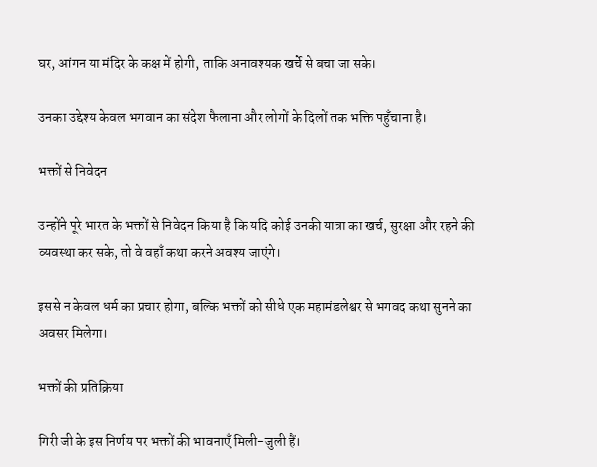घर, आंगन या मंदिर के कक्ष में होगी, ताकि अनावश्यक खर्चे से बचा जा सके।

उनका उद्देश्य केवल भगवान का संदेश फैलाना और लोगों के दिलों तक भक्ति पहुँचाना है।

भक्तों से निवेदन

उन्होंने पूरे भारत के भक्तों से निवेदन किया है कि यदि कोई उनकी यात्रा का खर्च, सुरक्षा और रहने की व्यवस्था कर सके, तो वे वहाँ कथा करने अवश्य जाएंगे।

इससे न केवल धर्म का प्रचार होगा, बल्कि भक्तों को सीधे एक महामंडलेश्वर से भगवद कथा सुनने का अवसर मिलेगा।

भक्तों की प्रतिक्रिया

गिरी जी के इस निर्णय पर भक्तों की भावनाएँ मिली-जुली हैं।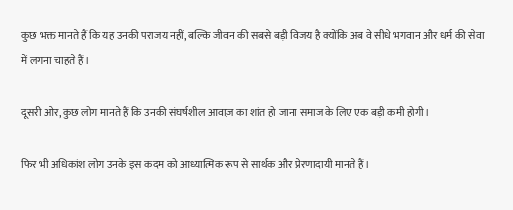कुछ भक्त मानते हैं कि यह उनकी पराजय नहीं, बल्कि जीवन की सबसे बड़ी विजय है क्योंकि अब वे सीधे भगवान और धर्म की सेवा में लगना चाहते हैं।

दूसरी ओर, कुछ लोग मानते हैं कि उनकी संघर्षशील आवाज़ का शांत हो जाना समाज के लिए एक बड़ी कमी होगी।

फिर भी अधिकांश लोग उनके इस कदम को आध्यात्मिक रूप से सार्थक और प्रेरणादायी मानते हैं।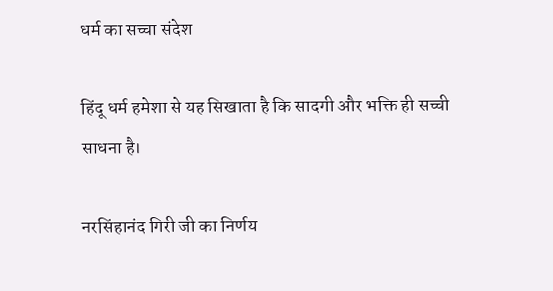धर्म का सच्चा संदेश

हिंदू धर्म हमेशा से यह सिखाता है कि सादगी और भक्ति ही सच्ची साधना है।

नरसिंहानंद गिरी जी का निर्णय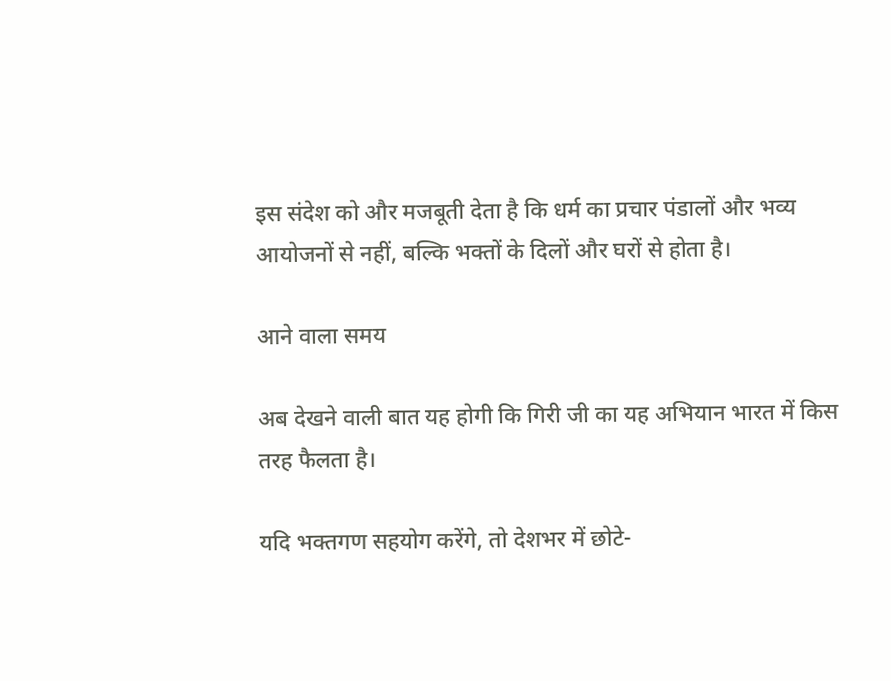इस संदेश को और मजबूती देता है कि धर्म का प्रचार पंडालों और भव्य आयोजनों से नहीं, बल्कि भक्तों के दिलों और घरों से होता है।

आने वाला समय

अब देखने वाली बात यह होगी कि गिरी जी का यह अभियान भारत में किस तरह फैलता है।

यदि भक्तगण सहयोग करेंगे, तो देशभर में छोटे-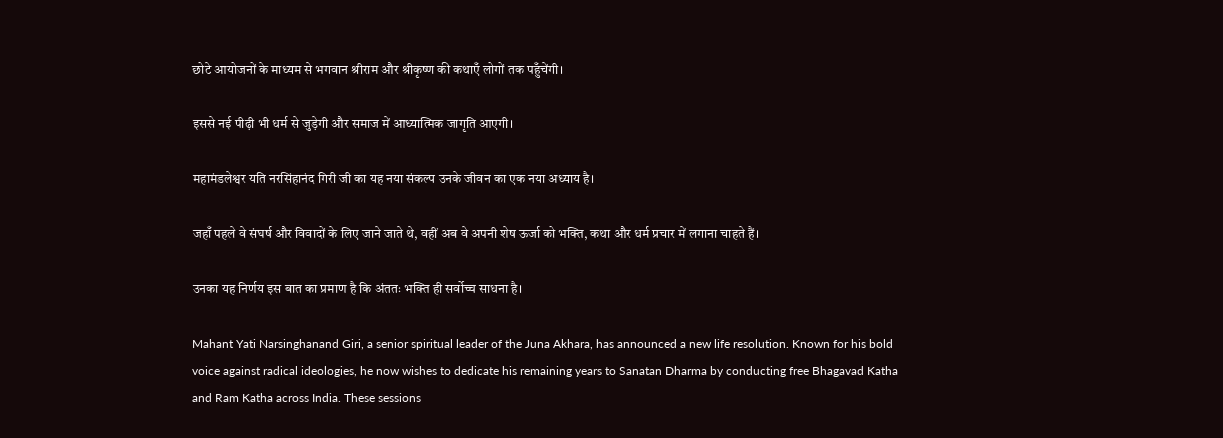छोटे आयोजनों के माध्यम से भगवान श्रीराम और श्रीकृष्ण की कथाएँ लोगों तक पहुँचेंगी।

इससे नई पीढ़ी भी धर्म से जुड़ेगी और समाज में आध्यात्मिक जागृति आएगी।

महामंडलेश्वर यति नरसिंहानंद गिरी जी का यह नया संकल्प उनके जीवन का एक नया अध्याय है।

जहाँ पहले वे संघर्ष और विवादों के लिए जाने जाते थे, वहीं अब वे अपनी शेष ऊर्जा को भक्ति, कथा और धर्म प्रचार में लगाना चाहते हैं।

उनका यह निर्णय इस बात का प्रमाण है कि अंततः भक्ति ही सर्वोच्च साधना है।

Mahant Yati Narsinghanand Giri, a senior spiritual leader of the Juna Akhara, has announced a new life resolution. Known for his bold voice against radical ideologies, he now wishes to dedicate his remaining years to Sanatan Dharma by conducting free Bhagavad Katha and Ram Katha across India. These sessions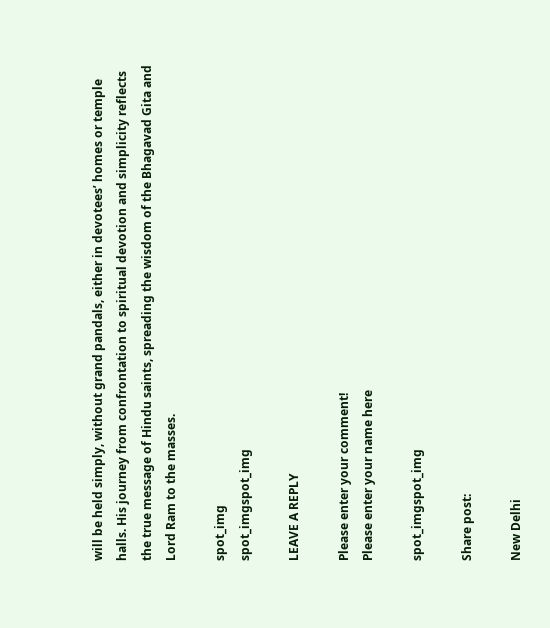will be held simply, without grand pandals, either in devotees’ homes or temple halls. His journey from confrontation to spiritual devotion and simplicity reflects the true message of Hindu saints, spreading the wisdom of the Bhagavad Gita and Lord Ram to the masses.

spot_img
spot_imgspot_img

LEAVE A REPLY

Please enter your comment!
Please enter your name here

spot_imgspot_img

Share post:

New Delhi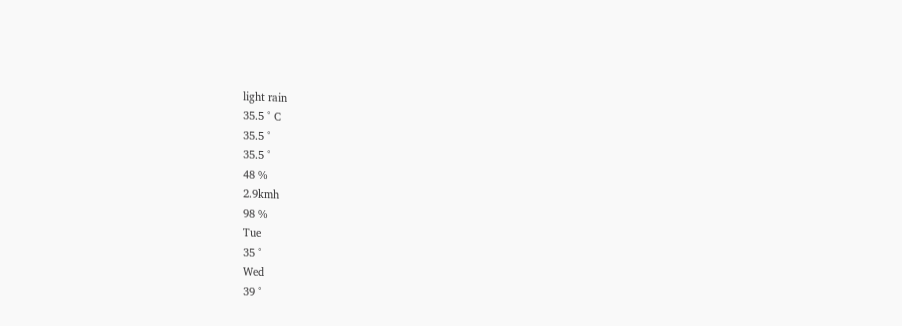light rain
35.5 ° C
35.5 °
35.5 °
48 %
2.9kmh
98 %
Tue
35 °
Wed
39 °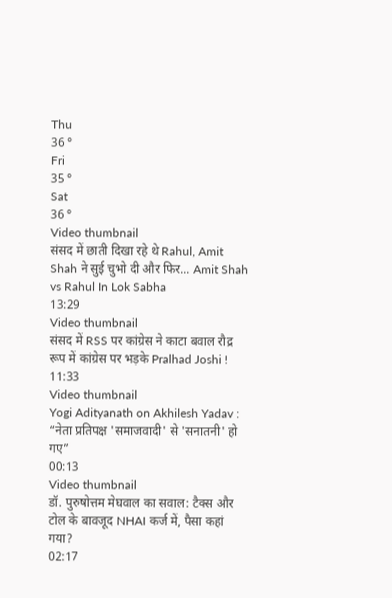Thu
36 °
Fri
35 °
Sat
36 °
Video thumbnail
संसद में छाती दिखा रहे थे Rahul, Amit Shah ने सुई चुभो दी और फिर... Amit Shah vs Rahul In Lok Sabha
13:29
Video thumbnail
संसद में RSS पर कांग्रेस ने काटा बवाल रौद्र रूप में कांग्रेस पर भड़के Pralhad Joshi !
11:33
Video thumbnail
Yogi Adityanath on Akhilesh Yadav : “नेता प्रतिपक्ष 'समाजवादी' से 'सनातनी' हो गए”
00:13
Video thumbnail
डॉ. पुरुषोत्तम मेघवाल का सवाल: टैक्स और टोल के बावजूद NHAI कर्ज में, पैसा कहां गया?
02:17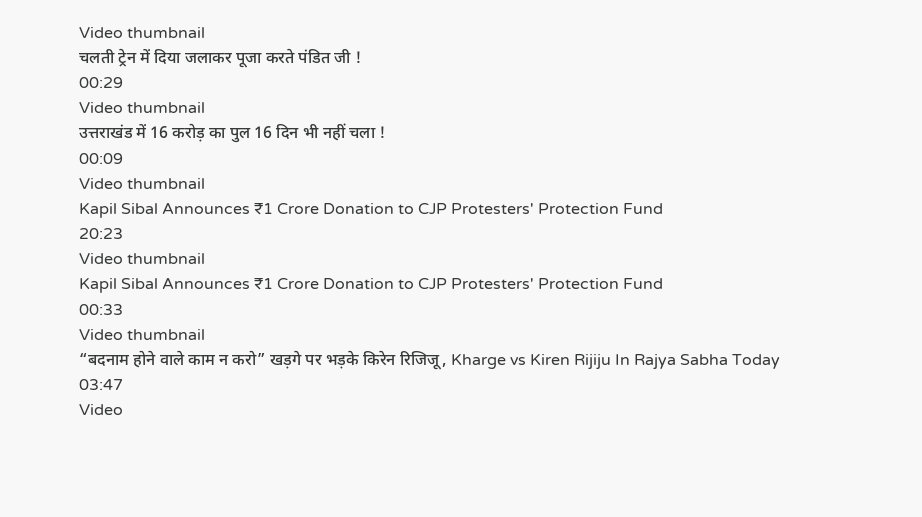Video thumbnail
चलती ट्रेन में दिया जलाकर पूजा करते पंडित जी !
00:29
Video thumbnail
उत्तराखंड में 16 करोड़ का पुल 16 दिन भी नहीं चला !
00:09
Video thumbnail
Kapil Sibal Announces ₹1 Crore Donation to CJP Protesters' Protection Fund
20:23
Video thumbnail
Kapil Sibal Announces ₹1 Crore Donation to CJP Protesters' Protection Fund
00:33
Video thumbnail
“बदनाम होने वाले काम न करो” खड़गे पर भड़के किरेन रिजिजू, Kharge vs Kiren Rijiju In Rajya Sabha Today
03:47
Video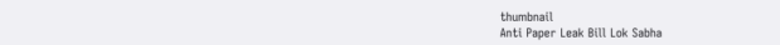thumbnail
Anti Paper Leak Bill Lok Sabha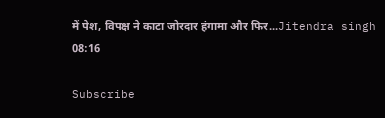में पेश, विपक्ष ने काटा जोरदार हंगामा और फिर...Jitendra singh
08:16

Subscribe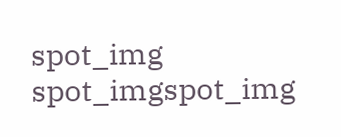spot_img
spot_imgspot_img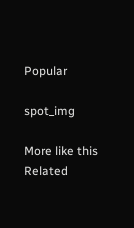Popular

spot_img

More like this
Related